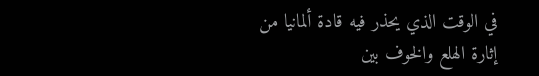في الوقت الذي يحذر فيه قادة ألمانيا من إثارة الهلع والخوف بين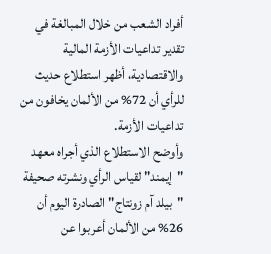أفراد الشعب من خلال المبالغة في تقدير تداعيات الأزمة المالية والاقتصادية، أظهر استطلاع حديث للرأي أن 72% من الألمان يخافون من تداعيات الأزمة.
وأوضح الاستطلاع الذي أجراه معهد "إيمند" لقياس الرأي ونشرته صحيفة "بيلد آم زونتاج" الصادرة اليوم أن 26% من الألمان أعربوا عن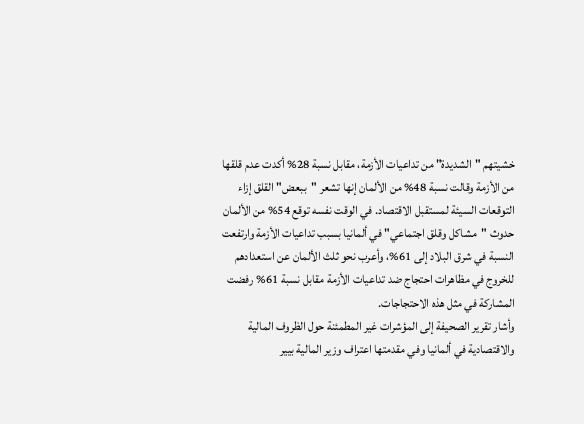خشيتهم "الشديدة" من تداعيات الأزمة، مقابل نسبة 28% أكدت عدم قلقها من الأزمة وقالت نسبة 48% من الألمان إنها تشعر "ببعض" القلق إزاء التوقعات السيئة لمستقبل الاقتصاد. في الوقت نفسه توقع 54% من الألمان حدوث "مشاكل وقلق اجتماعي" في ألمانيا بسبب تداعيات الأزمة وارتفعت النسبة في شرق البلاد إلى 61%، وأعرب نحو ثلث الألمان عن استعدادهم للخروج في مظاهرات احتجاج ضد تداعيات الأزمة مقابل نسبة 61% رفضت المشاركة في مثل هذه الاحتجاجات.
وأشار تقرير الصحيفة إلى المؤشرات غير المطمئنة حول الظروف المالية والاقتصادية في ألمانيا وفي مقدمتها اعتراف وزير المالية بيير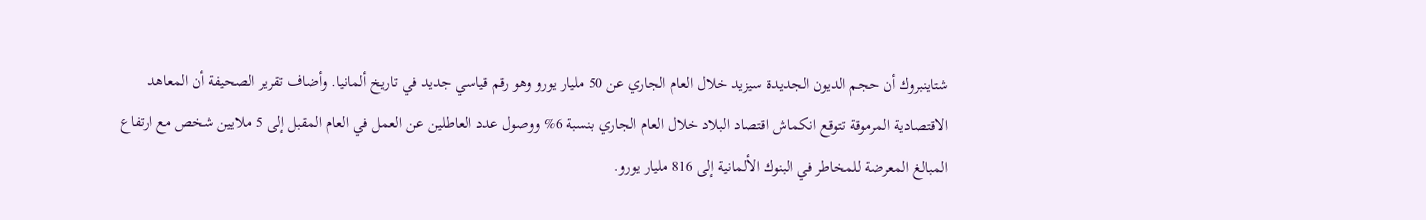شتاينبروك أن حجم الديون الجديدة سيزيد خلال العام الجاري عن 50 مليار يورو وهو رقم قياسي جديد في تاريخ ألمانيا. وأضاف تقرير الصحيفة أن المعاهد الاقتصادية المرموقة تتوقع انكماش اقتصاد البلاد خلال العام الجاري بنسبة 6% ووصول عدد العاطلين عن العمل في العام المقبل إلى 5 ملايين شخص مع ارتفاع المبالغ المعرضة للمخاطر في البنوك الألمانية إلى 816 مليار يورو.